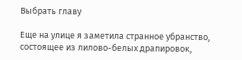Выбрать главу

Еще на улице я заметила странное убранство, состоящее из лилово-белых драпировок,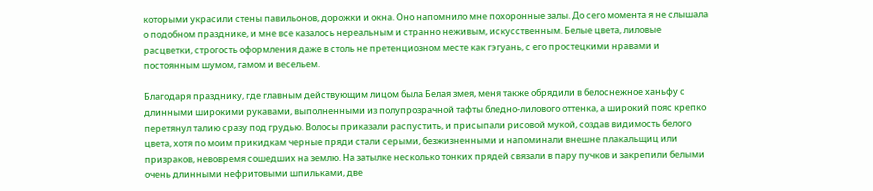которыми украсили стены павильонов, дорожки и окна. Оно напомнило мне похоронные залы. До сего момента я не слышала о подобном празднике, и мне все казалось нереальным и странно неживым, искусственным. Белые цвета, лиловые расцветки, строгость оформления даже в столь не претенциозном месте как гэгуань, с его простецкими нравами и постоянным шумом, гамом и весельем.

Благодаря празднику, где главным действующим лицом была Белая змея, меня также обрядили в белоснежное ханьфу с длинными широкими рукавами, выполненными из полупрозрачной тафты бледно-лилового оттенка, а широкий пояс крепко перетянул талию сразу под грудью. Волосы приказали распустить, и присыпали рисовой мукой, создав видимость белого цвета, хотя по моим прикидкам черные пряди стали серыми, безжизненными и напоминали внешне плакальщиц или призраков, невовремя сошедших на землю. На затылке несколько тонких прядей связали в пару пучков и закрепили белыми очень длинными нефритовыми шпильками, две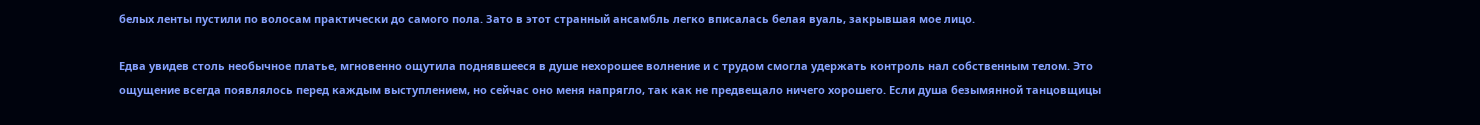белых ленты пустили по волосам практически до самого пола. Зато в этот странный ансамбль легко вписалась белая вуаль, закрывшая мое лицо.

Едва увидев столь необычное платье, мгновенно ощутила поднявшееся в душе нехорошее волнение и с трудом смогла удержать контроль нал собственным телом. Это ощущение всегда появлялось перед каждым выступлением, но сейчас оно меня напрягло, так как не предвещало ничего хорошего. Если душа безымянной танцовщицы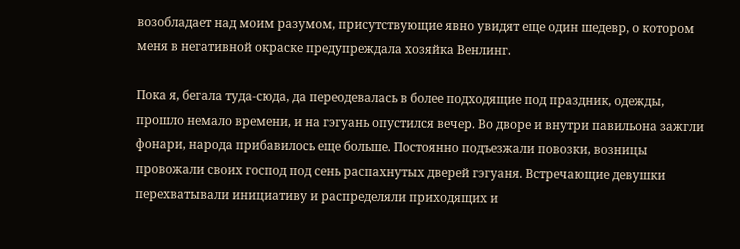возобладает над моим разумом, присутствующие явно увидят еще один шедевр, о котором меня в негативной окраске предупреждала хозяйка Венлинг.

Пока я, бегала туда-сюда, да переодевалась в более подходящие под праздник, одежды, прошло немало времени, и на гэгуань опустился вечер. Во дворе и внутри павильона зажгли фонари, народа прибавилось еще больше. Постоянно подъезжали повозки, возницы провожали своих господ под сень распахнутых дверей гэгуаня. Встречающие девушки перехватывали инициативу и распределяли приходящих и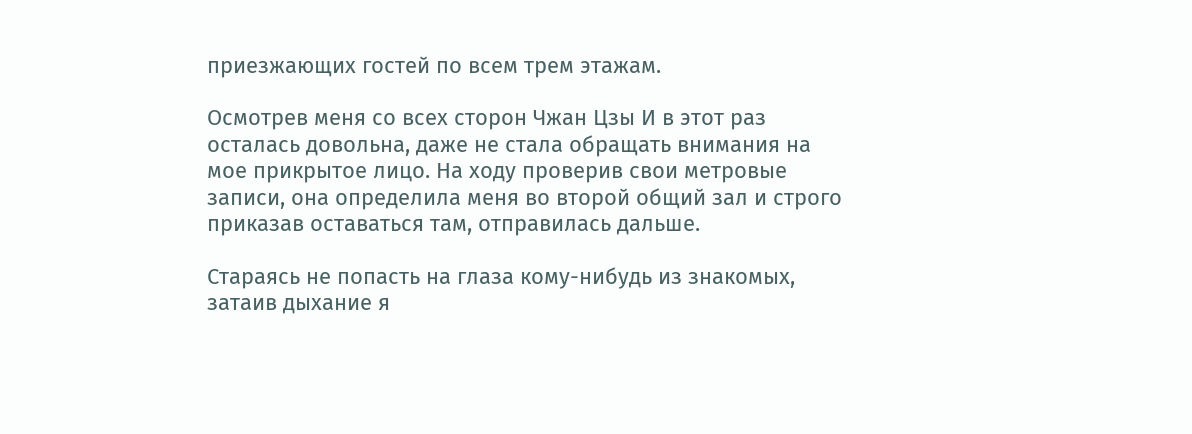приезжающих гостей по всем трем этажам.

Осмотрев меня со всех сторон Чжан Цзы И в этот раз осталась довольна, даже не стала обращать внимания на мое прикрытое лицо. На ходу проверив свои метровые записи, она определила меня во второй общий зал и строго приказав оставаться там, отправилась дальше.

Стараясь не попасть на глаза кому-нибудь из знакомых, затаив дыхание я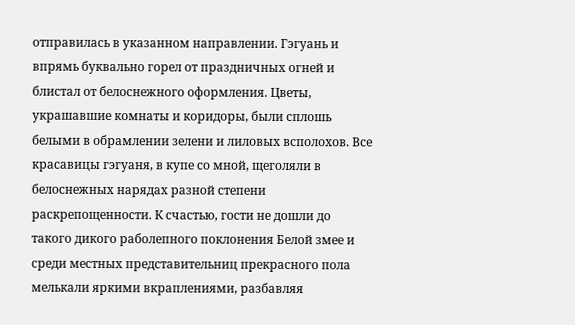отправилась в указанном направлении. Гэгуань и впрямь буквально горел от праздничных огней и блистал от белоснежного оформления. Цветы, украшавшие комнаты и коридоры, были сплошь белыми в обрамлении зелени и лиловых всполохов. Все красавицы гэгуаня, в купе со мной, щеголяли в белоснежных нарядах разной степени раскрепощенности. К счастью, гости не дошли до такого дикого раболепного поклонения Белой змее и среди местных представительниц прекрасного пола мелькали яркими вкраплениями, разбавляя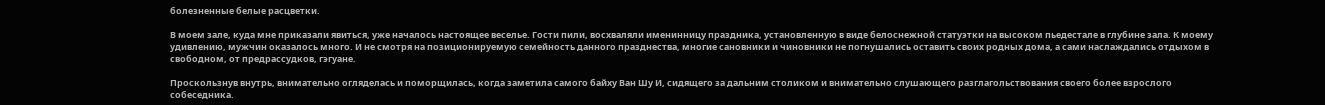болезненные белые расцветки.

В моем зале, куда мне приказали явиться, уже началось настоящее веселье. Гости пили, восхваляли именинницу праздника, установленную в виде белоснежной статуэтки на высоком пьедестале в глубине зала. К моему удивлению, мужчин оказалось много. И не смотря на позиционируемую семейность данного празднества, многие сановники и чиновники не погнушались оставить своих родных дома, а сами наслаждались отдыхом в свободном, от предрассудков, гэгуане.

Проскользнув внутрь, внимательно огляделась и поморщилась, когда заметила самого байху Ван Шу И, сидящего за дальним столиком и внимательно слушающего разглагольствования своего более взрослого собеседника.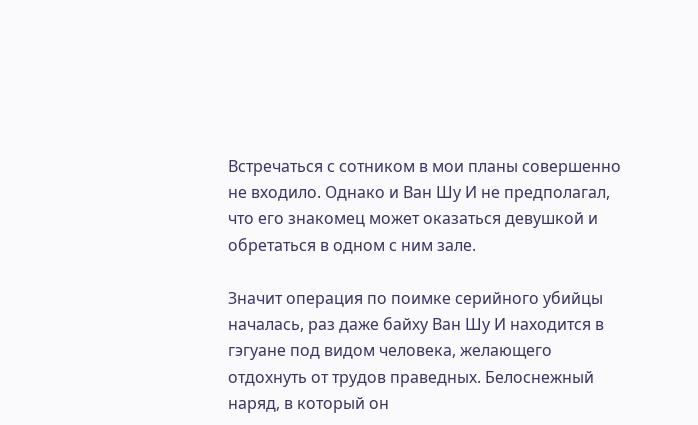Встречаться с сотником в мои планы совершенно не входило. Однако и Ван Шу И не предполагал, что его знакомец может оказаться девушкой и обретаться в одном с ним зале.

Значит операция по поимке серийного убийцы началась, раз даже байху Ван Шу И находится в гэгуане под видом человека, желающего отдохнуть от трудов праведных. Белоснежный наряд, в который он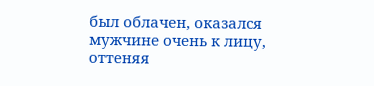был облачен, оказался мужчине очень к лицу, оттеняя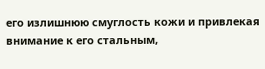его излишнюю смуглость кожи и привлекая внимание к его стальным,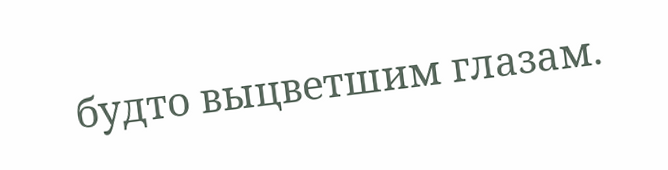будто выцветшим глазам.